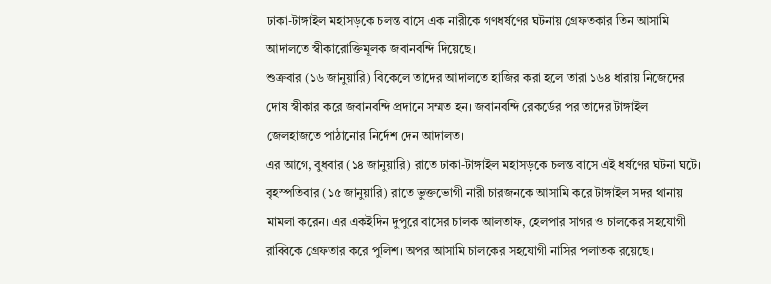ঢাকা-টাঙ্গাইল মহাসড়কে চলন্ত বাসে এক নারীকে গণধর্ষণের ঘটনায় গ্রেফতকার তিন আসামি আদালতে স্বীকারোক্তিমূলক জবানবন্দি দিয়েছে।
শুক্রবার (১৬ জানুয়ারি) বিকেলে তাদের আদালতে হাজির করা হলে তারা ১৬৪ ধারায় নিজেদের দোষ স্বীকার করে জবানবন্দি প্রদানে সম্মত হন। জবানবন্দি রেকর্ডের পর তাদের টাঙ্গাইল জেলহাজতে পাঠানোর নির্দেশ দেন আদালত।
এর আগে, বুধবার (১৪ জানুয়ারি) রাতে ঢাকা-টাঙ্গাইল মহাসড়কে চলন্ত বাসে এই ধর্ষণের ঘটনা ঘটে। বৃহস্পতিবার (১৫ জানুয়ারি) রাতে ভুক্তভোগী নারী চারজনকে আসামি করে টাঙ্গাইল সদর থানায় মামলা করেন। এর একইদিন দুপুরে বাসের চালক আলতাফ, হেলপার সাগর ও চালকের সহযোগী রাব্বিকে গ্রেফতার করে পুলিশ। অপর আসামি চালকের সহযোগী নাসির পলাতক রয়েছে।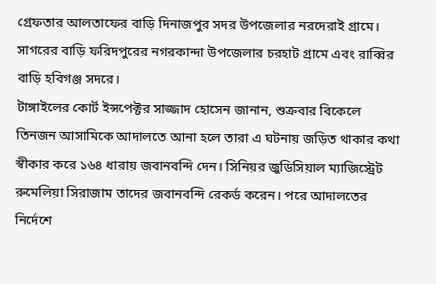গ্রেফতার আলতাফের বাড়ি দিনাজপুর সদর উপজেলার নরদেরাই গ্রামে। সাগরের বাড়ি ফরিদপুরের নগরকান্দা উপজেলার চরহাট গ্রামে এবং রাব্বির বাড়ি হবিগঞ্জ সদরে।
টাঙ্গাইলের কোর্ট ইন্সপেক্টর সাজ্জাদ হোসেন জানান, শুক্রবার বিকেলে তিনজন আসামিকে আদালতে আনা হলে তারা এ ঘটনায় জড়িত থাকার কথা স্বীকার করে ১৬৪ ধারায় জবানবন্দি দেন। সিনিয়র জুডিসিয়াল ম্যাজিস্ট্রেট রুমেলিয়া সিরাজাম তাদের জবানবন্দি রেকর্ড করেন। পরে আদালতের নির্দেশে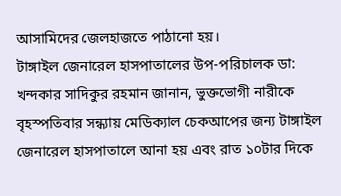আসামিদের জেলহাজতে পাঠানো হয়।
টাঙ্গাইল জেনারেল হাসপাতালের উপ-পরিচালক ডা: খন্দকার সাদিকুর রহমান জানান, ভুক্তভোগী নারীকে বৃহস্পতিবার সন্ধ্যায় মেডিক্যাল চেকআপের জন্য টাঙ্গাইল জেনারেল হাসপাতালে আনা হয় এবং রাত ১০টার দিকে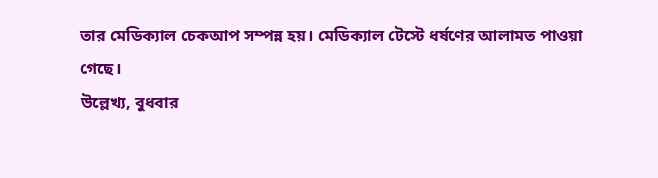তার মেডিক্যাল চেকআপ সম্পন্ন হয়। মেডিক্যাল টেস্টে ধর্ষণের আলামত পাওয়া গেছে।
উল্লেখ্য, বুধবার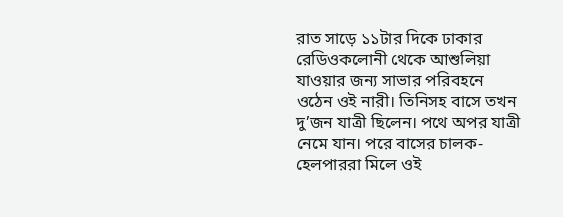রাত সাড়ে ১১টার দিকে ঢাকার রেডিওকলোনী থেকে আশুলিয়া যাওয়ার জন্য সাভার পরিবহনে ওঠেন ওই নারী। তিনিসহ বাসে তখন দু’জন যাত্রী ছিলেন। পথে অপর যাত্রী নেমে যান। পরে বাসের চালক-হেলপাররা মিলে ওই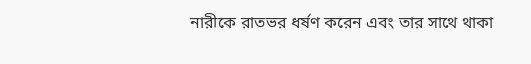নারীকে রাতভর ধর্ষণ করেন এবং তার সাথে থাকা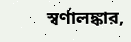স্বর্ণালঙ্কার,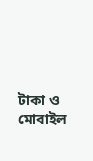টাকা ও মোবাইল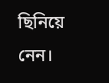ছিনিয়ে নেন।